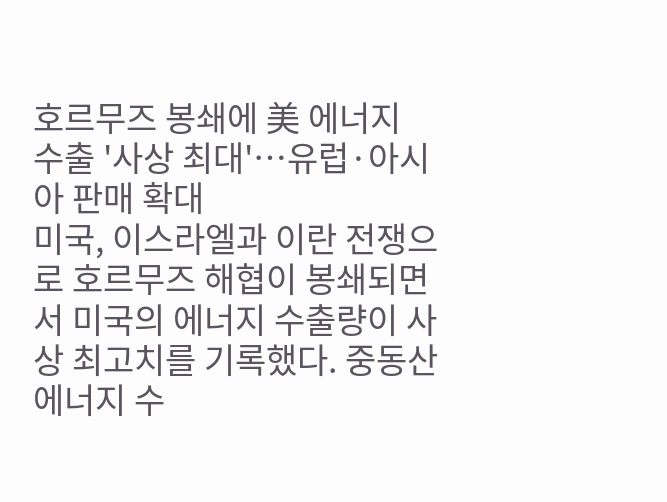호르무즈 봉쇄에 美 에너지 수출 '사상 최대'…유럽·아시아 판매 확대
미국, 이스라엘과 이란 전쟁으로 호르무즈 해협이 봉쇄되면서 미국의 에너지 수출량이 사상 최고치를 기록했다. 중동산 에너지 수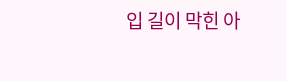입 길이 막힌 아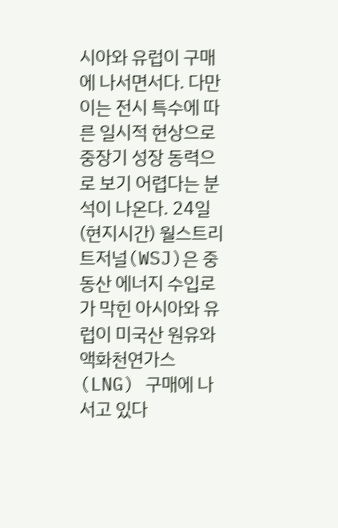시아와 유럽이 구매에 나서면서다. 다만 이는 전시 특수에 따른 일시적 현상으로 중장기 성장 동력으로 보기 어렵다는 분석이 나온다. 24일(현지시간) 월스트리트저널(WSJ)은 중동산 에너지 수입로가 막힌 아시아와 유럽이 미국산 원유와 액화천연가스(LNG) 구매에 나서고 있다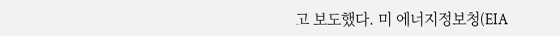고 보도했다. 미 에너지정보청(EIA